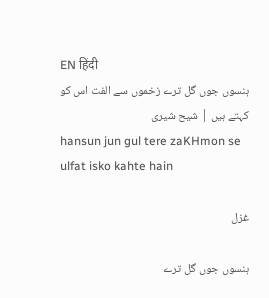EN हिंदी
ہنسوں جوں گل ترے زخموں سے الفت اس کو کہتے ہیں | شیح شیری
hansun jun gul tere zaKHmon se ulfat isko kahte hain

غزل

ہنسوں جوں گل ترے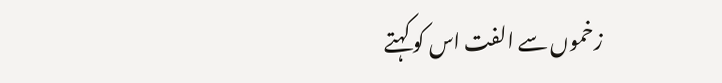زخموں سے الفت اس کو کہتے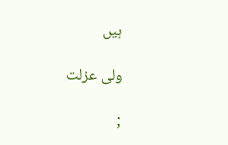ہیں

ولی عزلت

;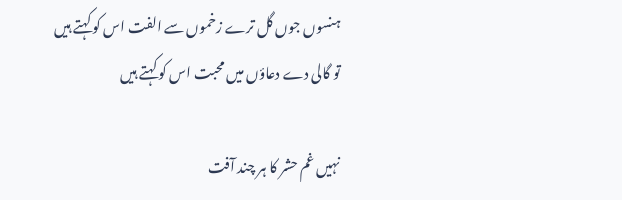ہنسوں جوں گل ترے زخموں سے الفت اس کو کہتے ہیں
تو گالی دے دعاؤں میں محبت اس کو کہتے ہیں

نہیں غم حشر کا ہر چند آفت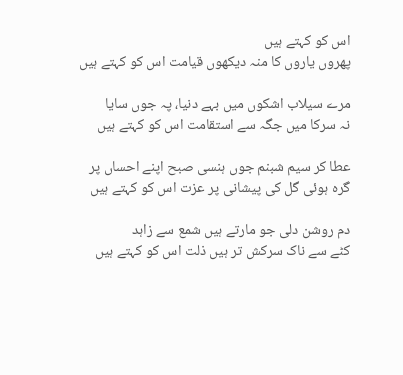اس کو کہتے ہیں
پھروں یاروں کا منہ دیکھوں قیامت اس کو کہتے ہیں

مرے سیلاب اشکوں میں بہے دنیا، پہ جوں سایا
نہ سرکا میں جگہ سے استقامت اس کو کہتے ہیں

عطا کر سیم شبنم جوں ہنسی صبح اپنے احساں پر
گرہ ہوئی گل کی پیشانی پر عزت اس کو کہتے ہیں

دم روشن دلی جو مارتے ہیں شمع سے زاہد
کٹے سے ناک سرکش تر ہیں ذلت اس کو کہتے ہیں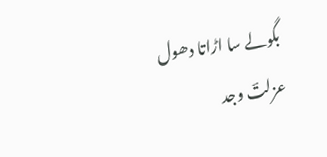بگولے سا اڑاتا دھول عزلتؔ وجد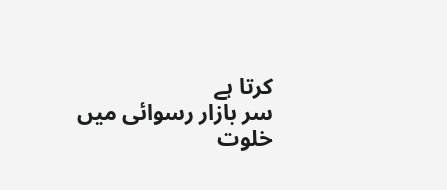کرتا ہے
سر بازار رسوائی میں خلوت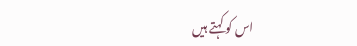اس کو کہتے ہیں